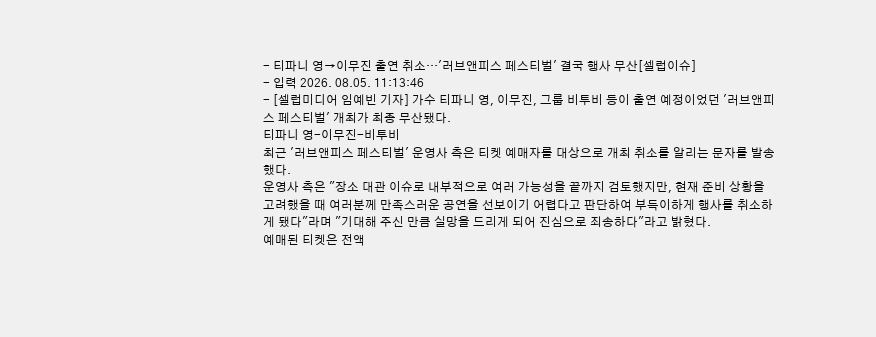- 티파니 영→이무진 출연 취소…'러브앤피스 페스티벌' 결국 행사 무산[셀럽이슈]
- 입력 2026. 08.05. 11:13:46
- [셀럽미디어 임예빈 기자] 가수 티파니 영, 이무진, 그룹 비투비 등이 출연 예정이었던 '러브앤피스 페스티벌' 개최가 최종 무산됐다.
티파니 영-이무진-비투비
최근 '러브앤피스 페스티벌' 운영사 측은 티켓 예매자를 대상으로 개최 취소를 알리는 문자를 발송했다.
운영사 측은 "장소 대관 이슈로 내부적으로 여러 가능성을 끝까지 검토했지만, 현재 준비 상황을 고려했을 때 여러분께 만족스러운 공연을 선보이기 어렵다고 판단하여 부득이하게 행사를 취소하게 됐다"라며 "기대해 주신 만큼 실망을 드리게 되어 진심으로 죄송하다"라고 밝혔다.
예매된 티켓은 전액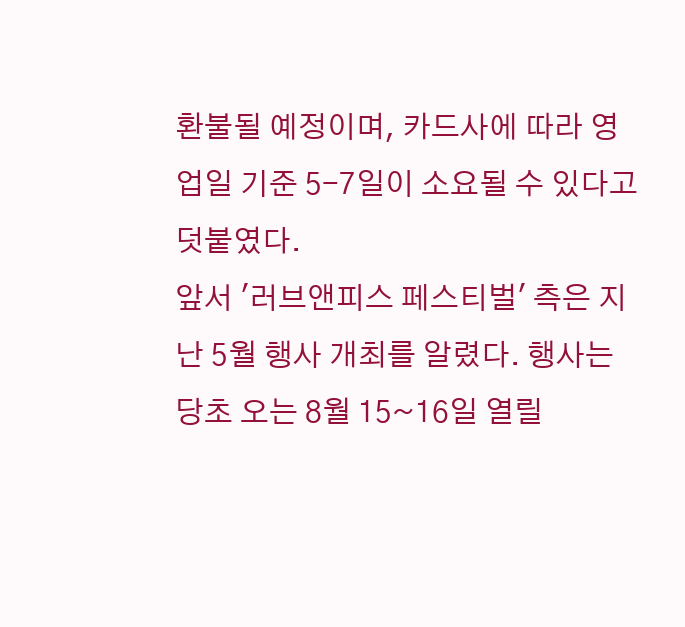환불될 예정이며, 카드사에 따라 영업일 기준 5-7일이 소요될 수 있다고 덧붙였다.
앞서 '러브앤피스 페스티벌' 측은 지난 5월 행사 개최를 알렸다. 행사는 당초 오는 8월 15~16일 열릴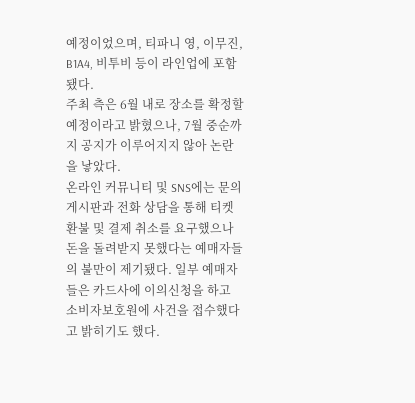예정이었으며, 티파니 영, 이무진, B1A4, 비투비 등이 라인업에 포함됐다.
주최 측은 6월 내로 장소를 확정할 예정이라고 밝혔으나, 7월 중순까지 공지가 이루어지지 않아 논란을 낳았다.
온라인 커뮤니티 및 SNS에는 문의 게시판과 전화 상담을 통해 티켓 환불 및 결제 취소를 요구했으나 돈을 돌려받지 못했다는 예매자들의 불만이 제기됐다. 일부 예매자들은 카드사에 이의신청을 하고 소비자보호원에 사건을 접수했다고 밝히기도 했다.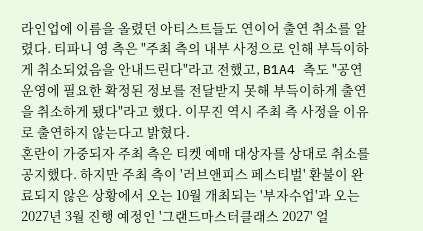라인업에 이름을 올렸던 아티스트들도 연이어 출연 취소를 알렸다. 티파니 영 측은 "주최 측의 내부 사정으로 인해 부득이하게 취소되었음을 안내드린다"라고 전했고, B1A4 측도 "공연 운영에 필요한 확정된 정보를 전달받지 못해 부득이하게 출연을 취소하게 됐다"라고 했다. 이무진 역시 주최 측 사정을 이유로 출연하지 않는다고 밝혔다.
혼란이 가중되자 주최 측은 티켓 예매 대상자를 상대로 취소를 공지했다. 하지만 주최 측이 '러브앤피스 페스티벌' 환불이 완료되지 않은 상황에서 오는 10월 개최되는 '부자수업'과 오는 2027년 3월 진행 예정인 '그랜드마스터클래스 2027' 얼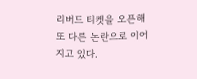리버드 티켓을 오픈해 또 다른 논란으로 이어지고 있다.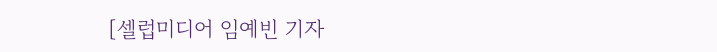[셀럽미디어 임예빈 기자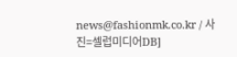news@fashionmk.co.kr / 사진=셀럽미디어DB]